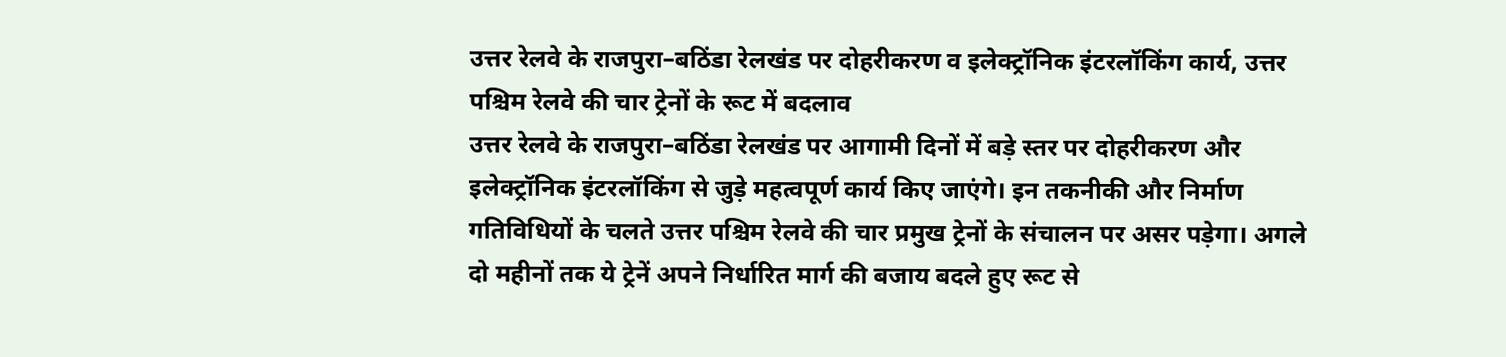उत्तर रेलवे के राजपुरा–बठिंडा रेलखंड पर दोहरीकरण व इलेक्ट्रॉनिक इंटरलॉकिंग कार्य, उत्तर पश्चिम रेलवे की चार ट्रेनों के रूट में बदलाव
उत्तर रेलवे के राजपुरा–बठिंडा रेलखंड पर आगामी दिनों में बड़े स्तर पर दोहरीकरण और इलेक्ट्रॉनिक इंटरलॉकिंग से जुड़े महत्वपूर्ण कार्य किए जाएंगे। इन तकनीकी और निर्माण गतिविधियों के चलते उत्तर पश्चिम रेलवे की चार प्रमुख ट्रेनों के संचालन पर असर पड़ेगा। अगले दो महीनों तक ये ट्रेनें अपने निर्धारित मार्ग की बजाय बदले हुए रूट से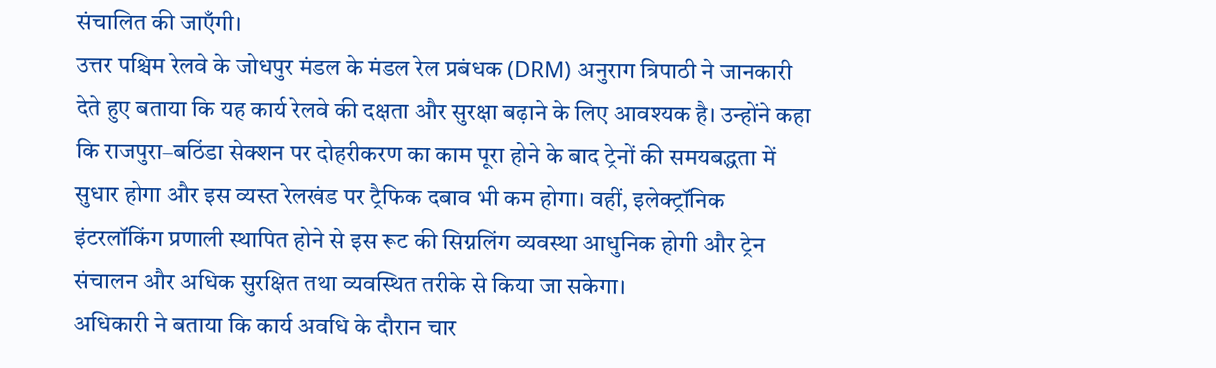संचालित की जाएँगी।
उत्तर पश्चिम रेलवे के जोधपुर मंडल के मंडल रेल प्रबंधक (DRM) अनुराग त्रिपाठी ने जानकारी देते हुए बताया कि यह कार्य रेलवे की दक्षता और सुरक्षा बढ़ाने के लिए आवश्यक है। उन्होंने कहा कि राजपुरा–बठिंडा सेक्शन पर दोहरीकरण का काम पूरा होने के बाद ट्रेनों की समयबद्धता में सुधार होगा और इस व्यस्त रेलखंड पर ट्रैफिक दबाव भी कम होगा। वहीं, इलेक्ट्रॉनिक इंटरलॉकिंग प्रणाली स्थापित होने से इस रूट की सिग्नलिंग व्यवस्था आधुनिक होगी और ट्रेन संचालन और अधिक सुरक्षित तथा व्यवस्थित तरीके से किया जा सकेगा।
अधिकारी ने बताया कि कार्य अवधि के दौरान चार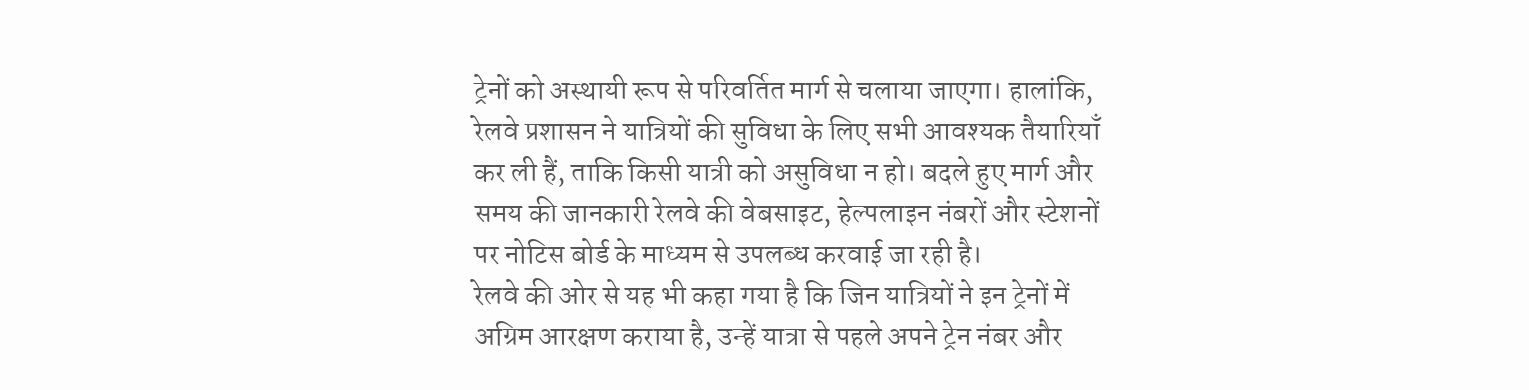ट्रेनों को अस्थायी रूप से परिवर्तित मार्ग से चलाया जाएगा। हालांकि, रेलवे प्रशासन ने यात्रियों की सुविधा के लिए सभी आवश्यक तैयारियाँ कर ली हैं, ताकि किसी यात्री को असुविधा न हो। बदले हुए मार्ग और समय की जानकारी रेलवे की वेबसाइट, हेल्पलाइन नंबरों और स्टेशनों पर नोटिस बोर्ड के माध्यम से उपलब्ध करवाई जा रही है।
रेलवे की ओर से यह भी कहा गया है कि जिन यात्रियों ने इन ट्रेनों में अग्रिम आरक्षण कराया है, उन्हें यात्रा से पहले अपने ट्रेन नंबर और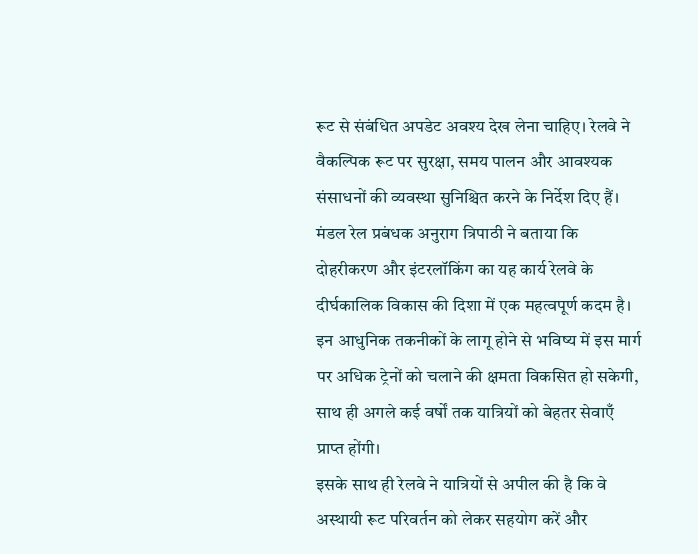रूट से संबंधित अपडेट अवश्य देख लेना चाहिए। रेलवे ने वैकल्पिक रूट पर सुरक्षा, समय पालन और आवश्यक संसाधनों की व्यवस्था सुनिश्चित करने के निर्देश दिए हैं।
मंडल रेल प्रबंधक अनुराग त्रिपाठी ने बताया कि दोहरीकरण और इंटरलॉकिंग का यह कार्य रेलवे के दीर्घकालिक विकास की दिशा में एक महत्वपूर्ण कदम है। इन आधुनिक तकनीकों के लागू होने से भविष्य में इस मार्ग पर अधिक ट्रेनों को चलाने की क्षमता विकसित हो सकेगी, साथ ही अगले कई वर्षों तक यात्रियों को बेहतर सेवाएँ प्राप्त होंगी।
इसके साथ ही रेलवे ने यात्रियों से अपील की है कि वे अस्थायी रूट परिवर्तन को लेकर सहयोग करें और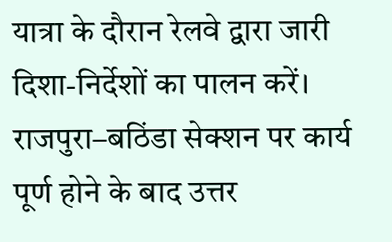यात्रा के दौरान रेलवे द्वारा जारी दिशा-निर्देशों का पालन करें। राजपुरा–बठिंडा सेक्शन पर कार्य पूर्ण होने के बाद उत्तर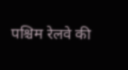पश्चिम रेलवे की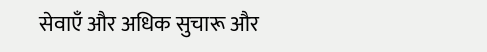सेवाएँ और अधिक सुचारू और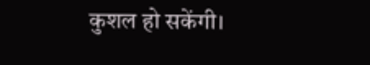कुशल हो सकेंगी।